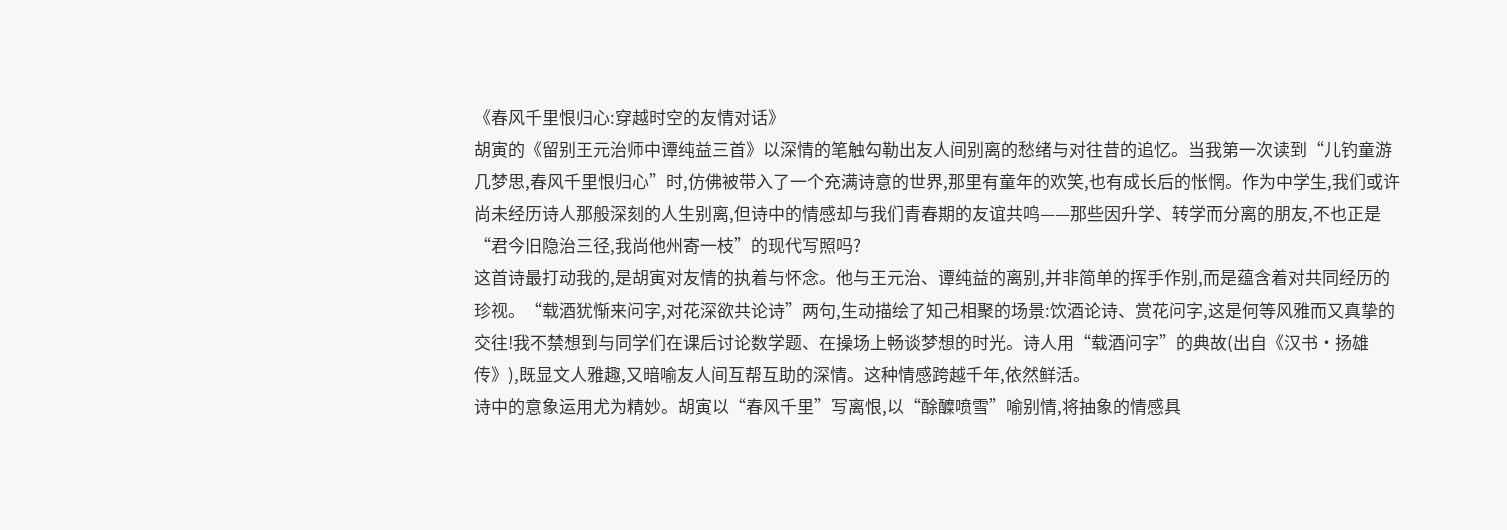《春风千里恨归心:穿越时空的友情对话》
胡寅的《留别王元治师中谭纯益三首》以深情的笔触勾勒出友人间别离的愁绪与对往昔的追忆。当我第一次读到“儿钓童游几梦思,春风千里恨归心”时,仿佛被带入了一个充满诗意的世界,那里有童年的欢笑,也有成长后的怅惘。作为中学生,我们或许尚未经历诗人那般深刻的人生别离,但诗中的情感却与我们青春期的友谊共鸣——那些因升学、转学而分离的朋友,不也正是“君今旧隐治三径,我尚他州寄一枝”的现代写照吗?
这首诗最打动我的,是胡寅对友情的执着与怀念。他与王元治、谭纯益的离别,并非简单的挥手作别,而是蕴含着对共同经历的珍视。“载酒犹惭来问字,对花深欲共论诗”两句,生动描绘了知己相聚的场景:饮酒论诗、赏花问字,这是何等风雅而又真挚的交往!我不禁想到与同学们在课后讨论数学题、在操场上畅谈梦想的时光。诗人用“载酒问字”的典故(出自《汉书·扬雄传》),既显文人雅趣,又暗喻友人间互帮互助的深情。这种情感跨越千年,依然鲜活。
诗中的意象运用尤为精妙。胡寅以“春风千里”写离恨,以“酴醾喷雪”喻别情,将抽象的情感具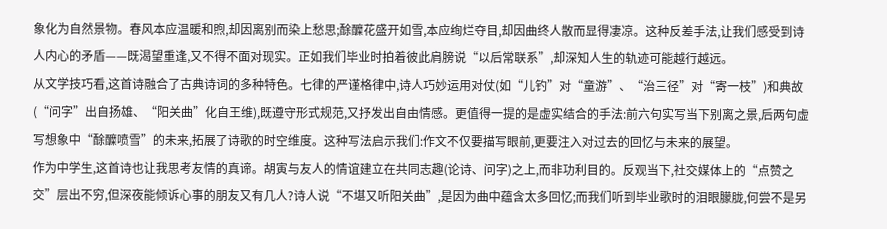象化为自然景物。春风本应温暖和煦,却因离别而染上愁思;酴醾花盛开如雪,本应绚烂夺目,却因曲终人散而显得凄凉。这种反差手法,让我们感受到诗人内心的矛盾——既渴望重逢,又不得不面对现实。正如我们毕业时拍着彼此肩膀说“以后常联系”,却深知人生的轨迹可能越行越远。
从文学技巧看,这首诗融合了古典诗词的多种特色。七律的严谨格律中,诗人巧妙运用对仗(如“儿钓”对“童游”、“治三径”对“寄一枝”)和典故(“问字”出自扬雄、“阳关曲”化自王维),既遵守形式规范,又抒发出自由情感。更值得一提的是虚实结合的手法:前六句实写当下别离之景,后两句虚写想象中“酴醾喷雪”的未来,拓展了诗歌的时空维度。这种写法启示我们:作文不仅要描写眼前,更要注入对过去的回忆与未来的展望。
作为中学生,这首诗也让我思考友情的真谛。胡寅与友人的情谊建立在共同志趣(论诗、问字)之上,而非功利目的。反观当下,社交媒体上的“点赞之交”层出不穷,但深夜能倾诉心事的朋友又有几人?诗人说“不堪又听阳关曲”,是因为曲中蕴含太多回忆;而我们听到毕业歌时的泪眼朦胧,何尝不是另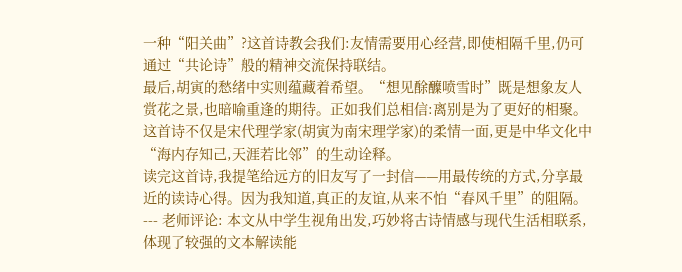一种“阳关曲”?这首诗教会我们:友情需要用心经营,即使相隔千里,仍可通过“共论诗”般的精神交流保持联结。
最后,胡寅的愁绪中实则蕴藏着希望。“想见酴醾喷雪时”既是想象友人赏花之景,也暗喻重逢的期待。正如我们总相信:离别是为了更好的相聚。这首诗不仅是宋代理学家(胡寅为南宋理学家)的柔情一面,更是中华文化中“海内存知己,天涯若比邻”的生动诠释。
读完这首诗,我提笔给远方的旧友写了一封信——用最传统的方式,分享最近的读诗心得。因为我知道,真正的友谊,从来不怕“春风千里”的阻隔。
--- 老师评论: 本文从中学生视角出发,巧妙将古诗情感与现代生活相联系,体现了较强的文本解读能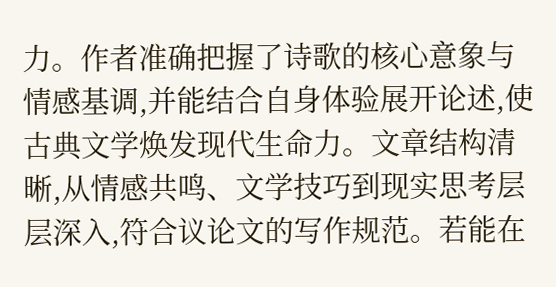力。作者准确把握了诗歌的核心意象与情感基调,并能结合自身体验展开论述,使古典文学焕发现代生命力。文章结构清晰,从情感共鸣、文学技巧到现实思考层层深入,符合议论文的写作规范。若能在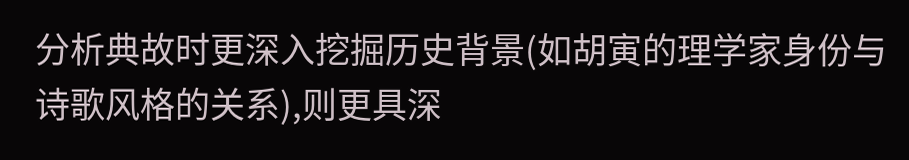分析典故时更深入挖掘历史背景(如胡寅的理学家身份与诗歌风格的关系),则更具深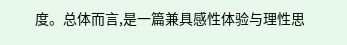度。总体而言,是一篇兼具感性体验与理性思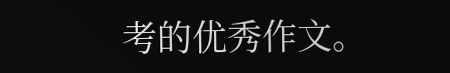考的优秀作文。